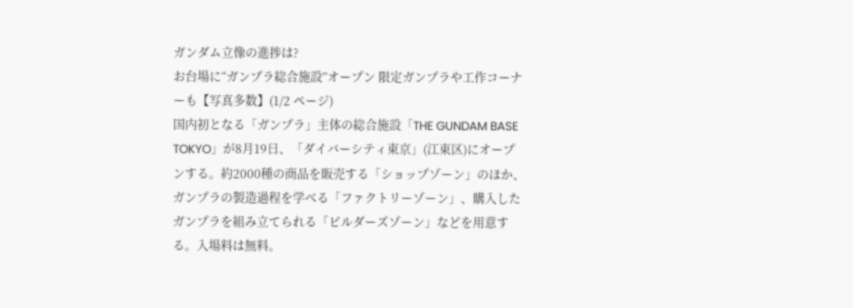ガンダム立像の進捗は?
お台場に“ガンプラ総合施設”オープン 限定ガンプラや工作コーナーも【写真多数】(1/2 ページ)
国内初となる「ガンプラ」主体の総合施設「THE GUNDAM BASE TOKYO」が8月19日、「ダイバーシティ東京」(江東区)にオープンする。約2000種の商品を販売する「ショップゾーン」のほか、ガンプラの製造過程を学べる「ファクトリーゾーン」、購入したガンプラを組み立てられる「ビルダーズゾーン」などを用意する。入場料は無料。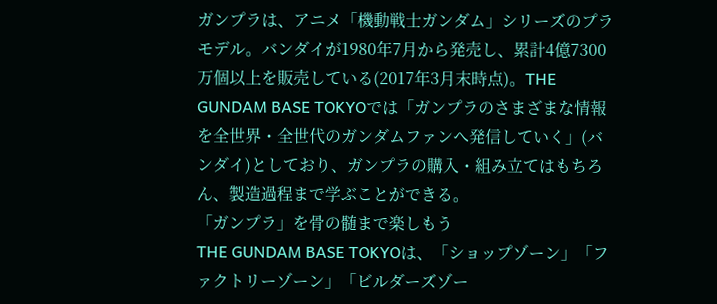ガンプラは、アニメ「機動戦士ガンダム」シリーズのプラモデル。バンダイが1980年7月から発売し、累計4億7300万個以上を販売している(2017年3月末時点)。THE GUNDAM BASE TOKYOでは「ガンプラのさまざまな情報を全世界・全世代のガンダムファンへ発信していく」(バンダイ)としており、ガンプラの購入・組み立てはもちろん、製造過程まで学ぶことができる。
「ガンプラ」を骨の髄まで楽しもう
THE GUNDAM BASE TOKYOは、「ショップゾーン」「ファクトリーゾーン」「ビルダーズゾー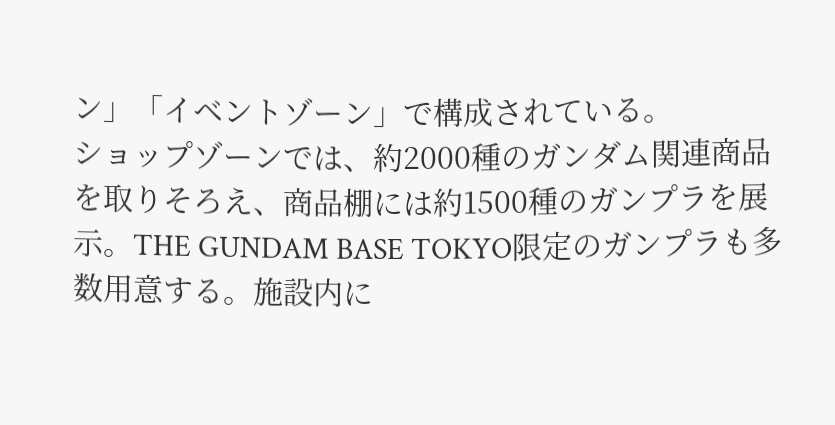ン」「イベントゾーン」で構成されている。
ショップゾーンでは、約2000種のガンダム関連商品を取りそろえ、商品棚には約1500種のガンプラを展示。THE GUNDAM BASE TOKYO限定のガンプラも多数用意する。施設内に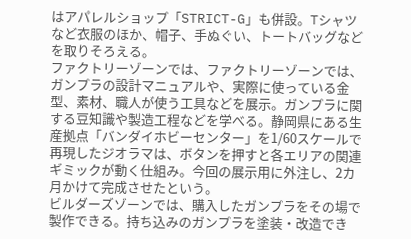はアパレルショップ「STRICT-G」も併設。Tシャツなど衣服のほか、帽子、手ぬぐい、トートバッグなどを取りそろえる。
ファクトリーゾーンでは、ファクトリーゾーンでは、ガンプラの設計マニュアルや、実際に使っている金型、素材、職人が使う工具などを展示。ガンプラに関する豆知識や製造工程などを学べる。静岡県にある生産拠点「バンダイホビーセンター」を1/60スケールで再現したジオラマは、ボタンを押すと各エリアの関連ギミックが動く仕組み。今回の展示用に外注し、2カ月かけて完成させたという。
ビルダーズゾーンでは、購入したガンプラをその場で製作できる。持ち込みのガンプラを塗装・改造でき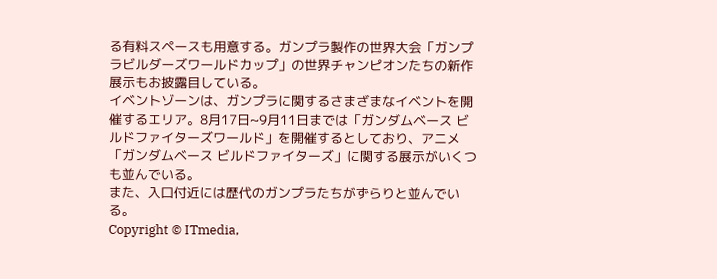る有料スペースも用意する。ガンプラ製作の世界大会「ガンプラビルダーズワールドカップ」の世界チャンピオンたちの新作展示もお披露目している。
イベントゾーンは、ガンプラに関するさまざまなイベントを開催するエリア。8月17日~9月11日までは「ガンダムベース ビルドファイターズワールド」を開催するとしており、アニメ「ガンダムベース ビルドファイターズ」に関する展示がいくつも並んでいる。
また、入口付近には歴代のガンプラたちがずらりと並んでいる。
Copyright © ITmedia,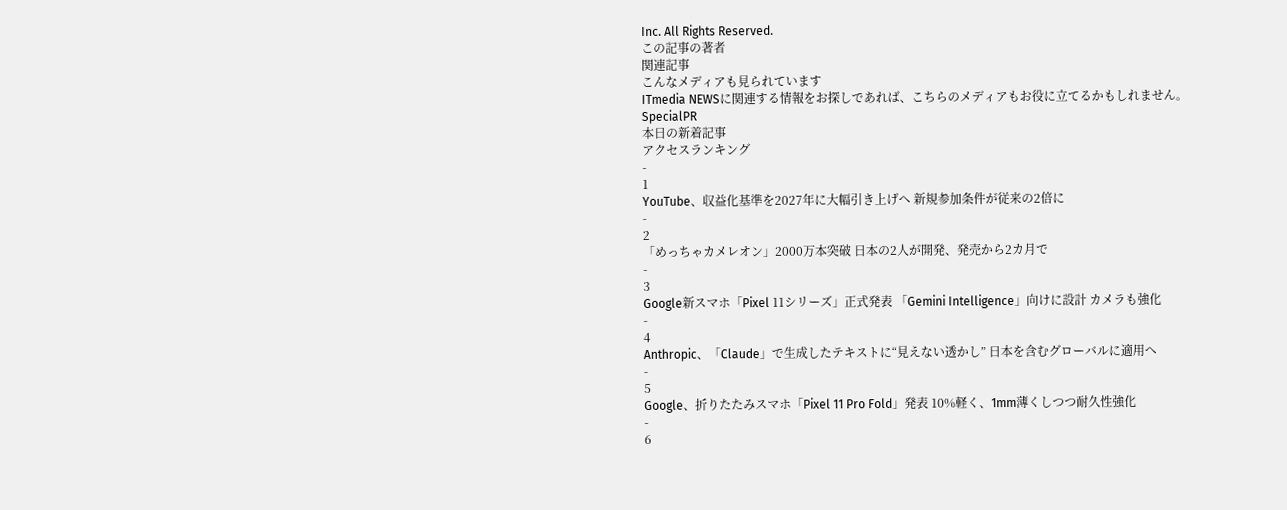Inc. All Rights Reserved.
この記事の著者
関連記事
こんなメディアも見られています
ITmedia NEWSに関連する情報をお探しであれば、こちらのメディアもお役に立てるかもしれません。
SpecialPR
本日の新着記事
アクセスランキング
-
1
YouTube、収益化基準を2027年に大幅引き上げへ 新規参加条件が従来の2倍に
-
2
「めっちゃカメレオン」2000万本突破 日本の2人が開発、発売から2カ月で
-
3
Google新スマホ「Pixel 11シリーズ」正式発表 「Gemini Intelligence」向けに設計 カメラも強化
-
4
Anthropic、「Claude」で生成したテキストに“見えない透かし” 日本を含むグローバルに適用へ
-
5
Google、折りたたみスマホ「Pixel 11 Pro Fold」発表 10%軽く、1mm薄くしつつ耐久性強化
-
6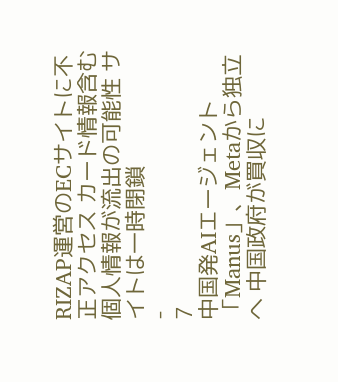RIZAP運営のECサイトに不正アクセス カード情報含む個人情報が流出の可能性 サイトは一時閉鎖
-
7
中国発AIエージェント「Manus」、Metaから独立へ 中国政府が買収に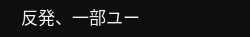反発、一部ユー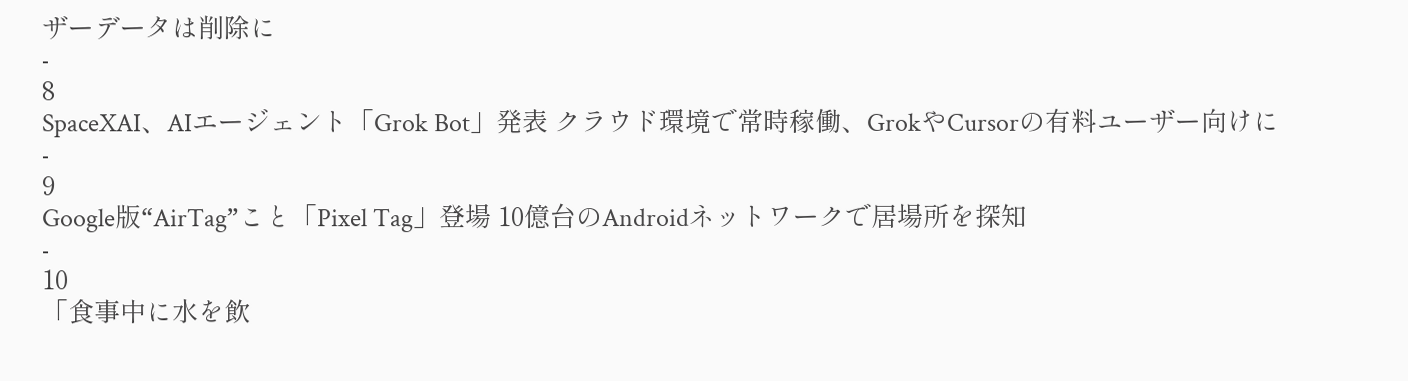ザーデータは削除に
-
8
SpaceXAI、AIエージェント「Grok Bot」発表 クラウド環境で常時稼働、GrokやCursorの有料ユーザー向けに
-
9
Google版“AirTag”こと「Pixel Tag」登場 10億台のAndroidネットワークで居場所を探知
-
10
「食事中に水を飲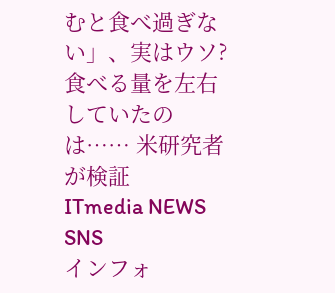むと食べ過ぎない」、実はウソ? 食べる量を左右していたのは…… 米研究者が検証
ITmedia NEWS SNS
インフォ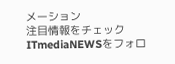メーション
注目情報をチェック
ITmediaNEWSをフォロ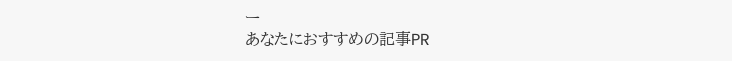ー
あなたにおすすめの記事PR